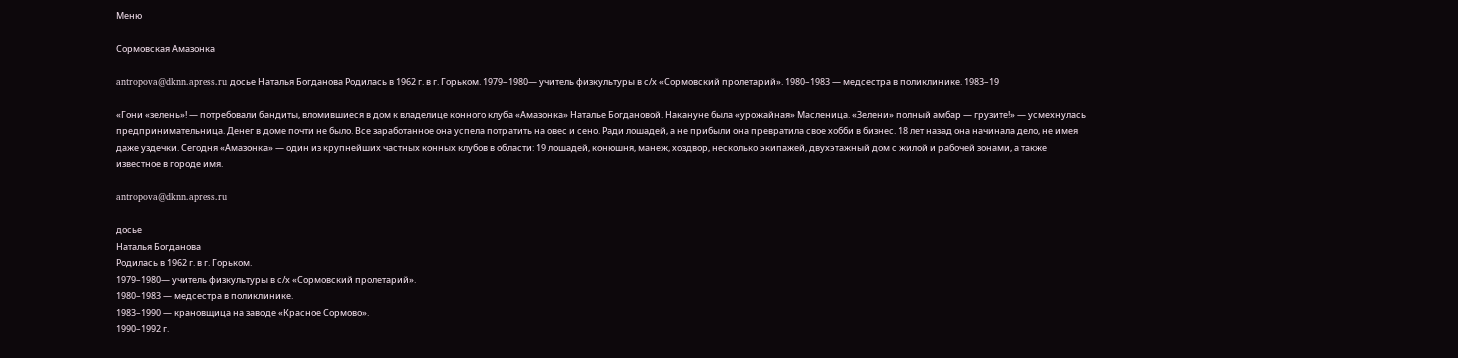Меню

Сормовская Амазонка

antropova@dknn.apress.ru досье Наталья Богданова Родилась в 1962 г. в г. Горьком. 1979–1980— учитель физкультуры в с/х «Сормовский пролетарий». 1980–1983 — медсестра в поликлинике. 1983–19

«Гони «зелень»! — потребовали бандиты, вломившиеся в дом к владелице конного клуба «Амазонка» Наталье Богдановой. Накануне была «урожайная» Масленица. «Зелени» полный амбар — грузите!» — усмехнулась предпринимательница. Денег в доме почти не было. Все заработанное она успела потратить на овес и сено. Ради лошадей, а не прибыли она превратила свое хобби в бизнес. 18 лет назад она начинала дело, не имея даже уздечки. Сегодня «Амазонка» — один из крупнейших частных конных клубов в области: 19 лошадей, конюшня, манеж, хоздвор, несколько экипажей, двухэтажный дом с жилой и рабочей зонами, а также известное в городе имя.

antropova@dknn.apress.ru

досье
Наталья Богданова
Родилась в 1962 г. в г. Горьком.
1979–1980— учитель физкультуры в с/х «Сормовский пролетарий».
1980–1983 — медсестра в поликлинике.
1983–1990 — крановщица на заводе «Красное Сормово».
1990–1992 г.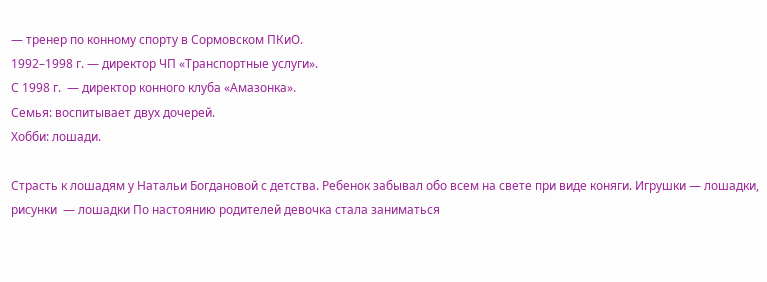— тренер по конному спорту в Сормовском ПКиО.
1992–1998 г. — директор ЧП «Транспортные услуги».
С 1998 г.  — директор конного клуба «Амазонка».
Семья: воспитывает двух дочерей.
Хобби: лошади.

Страсть к лошадям у Натальи Богдановой с детства. Ребенок забывал обо всем на свете при виде коняги. Игрушки — лошадки, рисунки  — лошадки По настоянию родителей девочка стала заниматься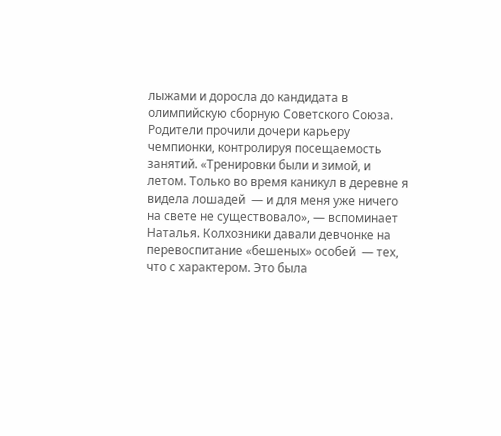лыжами и доросла до кандидата в олимпийскую сборную Советского Союза. Родители прочили дочери карьеру чемпионки, контролируя посещаемость занятий. «Тренировки были и зимой, и летом. Только во время каникул в деревне я видела лошадей  — и для меня уже ничего на свете не существовало», — вспоминает Наталья. Колхозники давали девчонке на перевоспитание «бешеных» особей  — тех, что с характером. Это была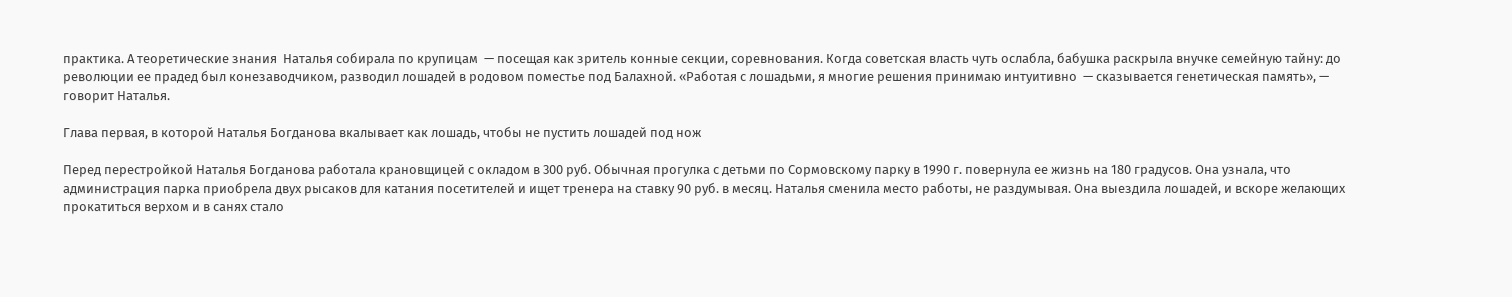практика. А теоретические знания  Наталья собирала по крупицам  — посещая как зритель конные секции, соревнования. Когда советская власть чуть ослабла, бабушка раскрыла внучке семейную тайну: до революции ее прадед был конезаводчиком, разводил лошадей в родовом поместье под Балахной. «Работая с лошадьми, я многие решения принимаю интуитивно  — сказывается генетическая память», — говорит Наталья.

Глава первая, в которой Наталья Богданова вкалывает как лошадь, чтобы не пустить лошадей под нож

Перед перестройкой Наталья Богданова работала крановщицей с окладом в 300 руб. Обычная прогулка с детьми по Сормовскому парку в 1990 г. повернула ее жизнь на 180 градусов. Она узнала, что администрация парка приобрела двух рысаков для катания посетителей и ищет тренера на ставку 90 руб. в месяц. Наталья сменила место работы, не раздумывая. Она выездила лошадей, и вскоре желающих прокатиться верхом и в санях стало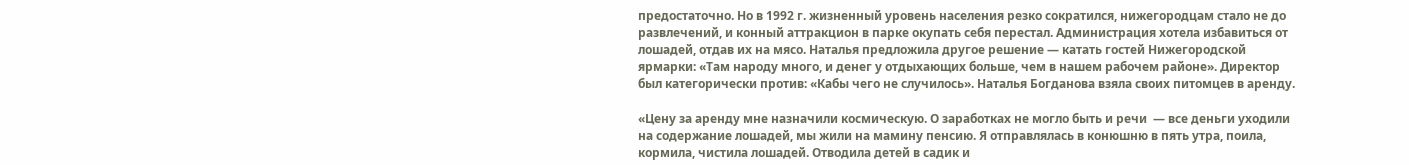предостаточно. Но в 1992 г. жизненный уровень населения резко сократился, нижегородцам стало не до развлечений, и конный аттракцион в парке окупать себя перестал. Администрация хотела избавиться от лошадей, отдав их на мясо. Наталья предложила другое решение — катать гостей Нижегородской ярмарки: «Там народу много, и денег у отдыхающих больше, чем в нашем рабочем районе». Директор был категорически против: «Кабы чего не случилось». Наталья Богданова взяла своих питомцев в аренду.

«Цену за аренду мне назначили космическую. О заработках не могло быть и речи  — все деньги уходили на содержание лошадей, мы жили на мамину пенсию. Я отправлялась в конюшню в пять утра, поила, кормила, чистила лошадей. Отводила детей в садик и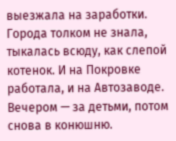выезжала на заработки. Города толком не знала, тыкалась всюду, как слепой котенок. И на Покровке работала, и на Автозаводе. Вечером — за детьми, потом снова в конюшню.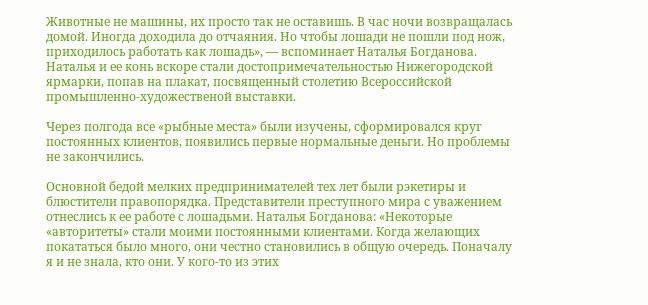Животные не машины, их просто так не оставишь. В час ночи возвращалась домой. Иногда доходила до отчаяния. Но чтобы лошади не пошли под нож, приходилось работать как лошадь», — вспоминает Наталья Богданова. Наталья и ее конь вскоре стали достопримечательностью Нижегородской ярмарки, попав на плакат, посвященный столетию Всероссийской промышленно-художественой выставки.

Через полгода все «рыбные места» были изучены, сформировался круг постоянных клиентов, появились первые нормальные деньги. Но проблемы не закончились.

Основной бедой мелких предпринимателей тех лет были рэкетиры и блюстители правопорядка. Представители преступного мира с уважением отнеслись к ее работе с лошадьми. Наталья Богданова: «Некоторые «авторитеты» стали моими постоянными клиентами. Когда желающих покататься было много, они честно становились в общую очередь. Поначалу я и не знала, кто они. У кого-то из этих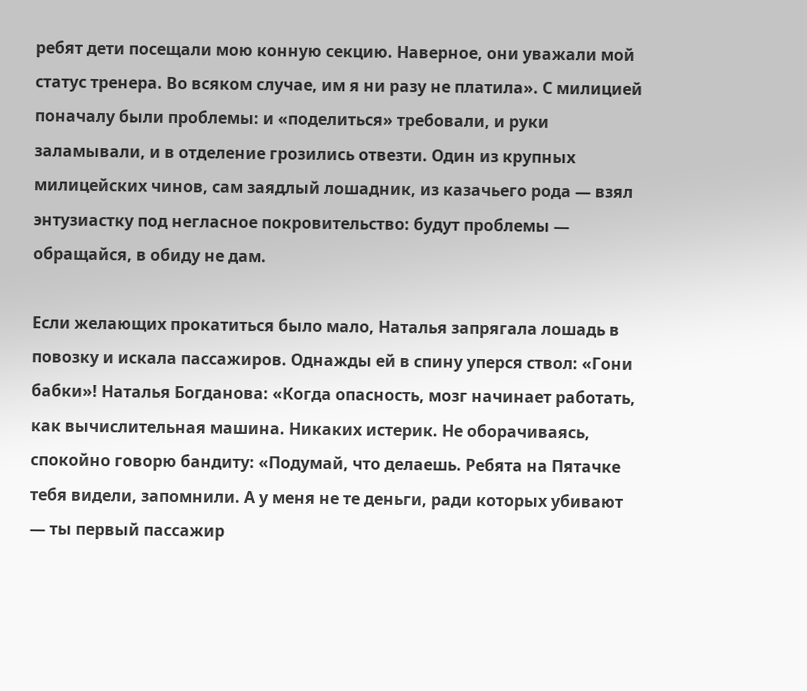ребят дети посещали мою конную секцию. Наверное, они уважали мой статус тренера. Во всяком случае, им я ни разу не платила». С милицией поначалу были проблемы: и «поделиться» требовали, и руки заламывали, и в отделение грозились отвезти. Один из крупных милицейских чинов, сам заядлый лошадник, из казачьего рода — взял энтузиастку под негласное покровительство: будут проблемы — обращайся, в обиду не дам.

Если желающих прокатиться было мало, Наталья запрягала лошадь в повозку и искала пассажиров. Однажды ей в спину уперся ствол: «Гони бабки»! Наталья Богданова: «Когда опасность, мозг начинает работать, как вычислительная машина. Никаких истерик. Не оборачиваясь, спокойно говорю бандиту: «Подумай, что делаешь. Ребята на Пятачке тебя видели, запомнили. А у меня не те деньги, ради которых убивают  — ты первый пассажир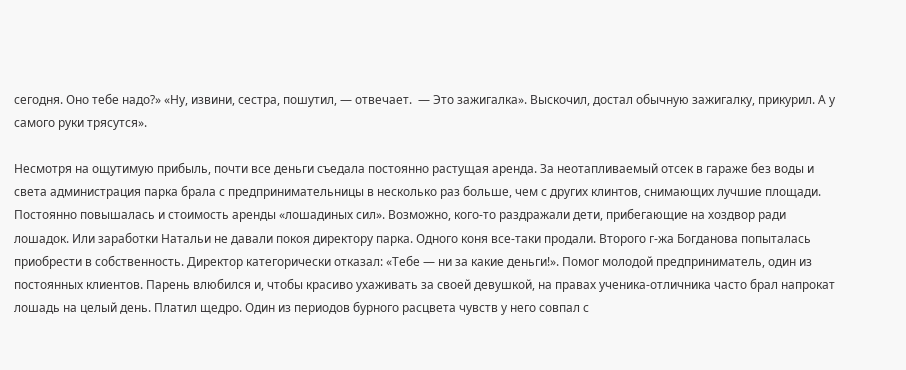сегодня. Оно тебе надо?» «Ну, извини, сестра, пошутил, — отвечает.  — Это зажигалка». Выскочил, достал обычную зажигалку, прикурил. А у самого руки трясутся».

Несмотря на ощутимую прибыль, почти все деньги съедала постоянно растущая аренда. За неотапливаемый отсек в гараже без воды и света администрация парка брала с предпринимательницы в несколько раз больше, чем с других клинтов, снимающих лучшие площади. Постоянно повышалась и стоимость аренды «лошадиных сил». Возможно, кого-то раздражали дети, прибегающие на хоздвор ради лошадок. Или заработки Натальи не давали покоя директору парка. Одного коня все-таки продали. Второго г-жа Богданова попыталась приобрести в собственность. Директор категорически отказал: «Тебе — ни за какие деньги!». Помог молодой предприниматель, один из постоянных клиентов. Парень влюбился и, чтобы красиво ухаживать за своей девушкой, на правах ученика-отличника часто брал напрокат лошадь на целый день. Платил щедро. Один из периодов бурного расцвета чувств у него совпал с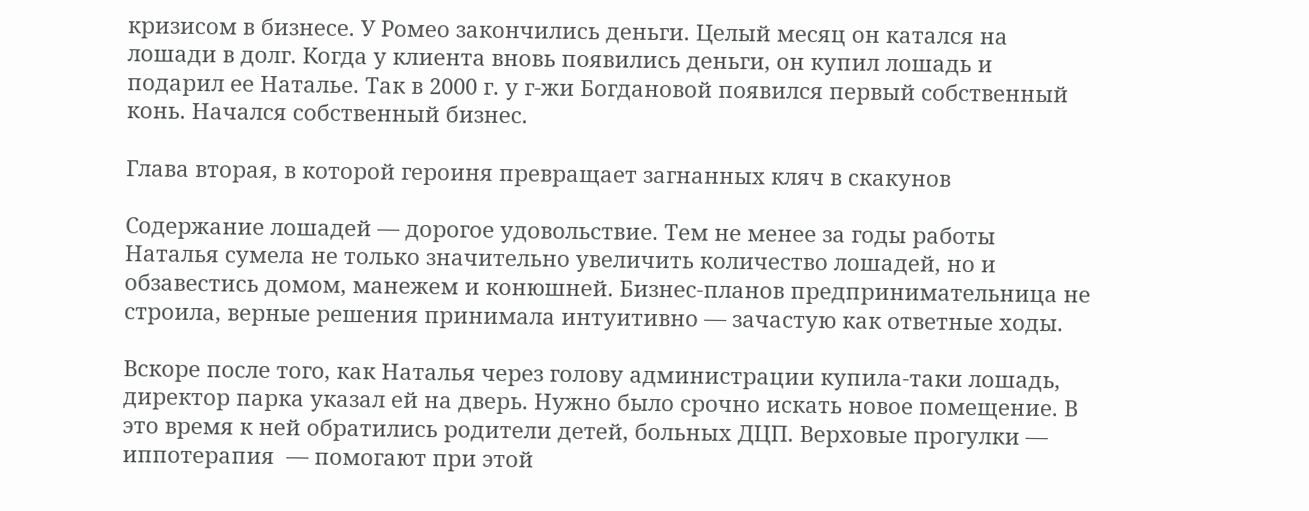кризисом в бизнесе. У Ромео закончились деньги. Целый месяц он катался на лошади в долг. Когда у клиента вновь появились деньги, он купил лошадь и подарил ее Наталье. Так в 2000 г. у г-жи Богдановой появился первый собственный конь. Начался собственный бизнес.

Глава вторая, в которой героиня превращает загнанных кляч в скакунов

Содержание лошадей — дорогое удовольствие. Тем не менее за годы работы Наталья сумела не только значительно увеличить количество лошадей, но и обзавестись домом, манежем и конюшней. Бизнес-планов предпринимательница не строила, верные решения принимала интуитивно — зачастую как ответные ходы.

Вскоре после того, как Наталья через голову администрации купила-таки лошадь, директор парка указал ей на дверь. Нужно было срочно искать новое помещение. В это время к ней обратились родители детей, больных ДЦП. Верховые прогулки — иппотерапия  — помогают при этой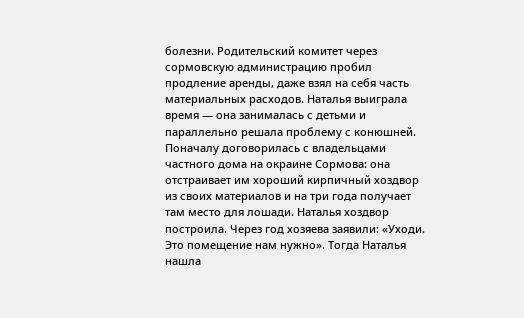болезни. Родительский комитет через сормовскую администрацию пробил продление аренды, даже взял на себя часть материальных расходов. Наталья выиграла время — она занималась с детьми и параллельно решала проблему с конюшней. Поначалу договорилась с владельцами частного дома на окраине Сормова: она отстраивает им хороший кирпичный хоздвор из своих материалов и на три года получает там место для лошади. Наталья хоздвор построила. Через год хозяева заявили: «Уходи. Это помещение нам нужно». Тогда Наталья нашла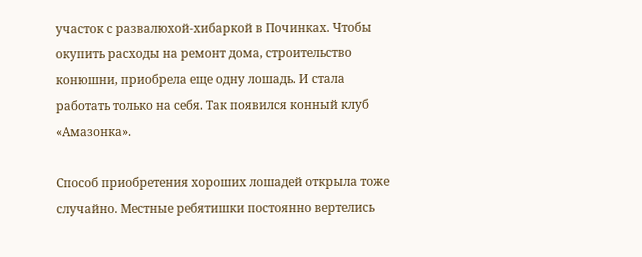участок с развалюхой-хибаркой в Починках. Чтобы окупить расходы на ремонт дома, строительство конюшни, приобрела еще одну лошадь. И стала работать только на себя. Так появился конный клуб «Амазонка».

Способ приобретения хороших лошадей открыла тоже случайно. Местные ребятишки постоянно вертелись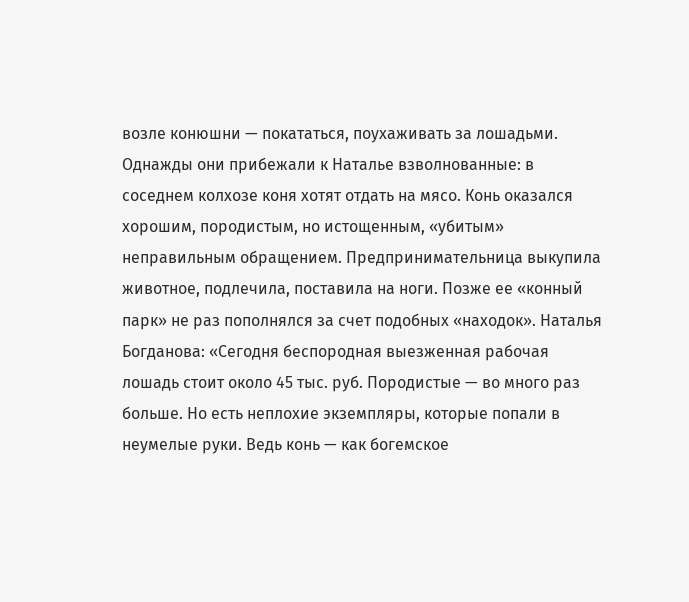возле конюшни — покататься, поухаживать за лошадьми. Однажды они прибежали к Наталье взволнованные: в соседнем колхозе коня хотят отдать на мясо. Конь оказался хорошим, породистым, но истощенным, «убитым» неправильным обращением. Предпринимательница выкупила животное, подлечила, поставила на ноги. Позже ее «конный парк» не раз пополнялся за счет подобных «находок». Наталья Богданова: «Сегодня беспородная выезженная рабочая лошадь стоит около 45 тыс. руб. Породистые — во много раз больше. Но есть неплохие экземпляры, которые попали в неумелые руки. Ведь конь — как богемское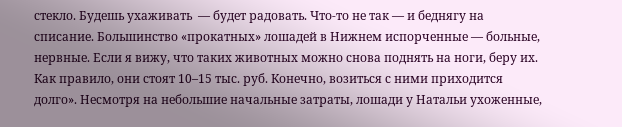стекло. Будешь ухаживать  — будет радовать. Что-то не так — и беднягу на списание. Большинство «прокатных» лошадей в Нижнем испорченные — больные, нервные. Если я вижу, что таких животных можно снова поднять на ноги, беру их. Как правило, они стоят 10–15 тыс. руб. Конечно, возиться с ними приходится долго». Несмотря на небольшие начальные затраты, лошади у Натальи ухоженные,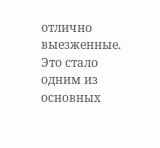отлично выезженные. Это стало одним из основных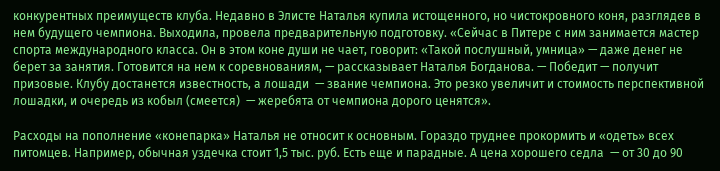конкурентных преимуществ клуба. Недавно в Элисте Наталья купила истощенного, но чистокровного коня, разглядев в нем будущего чемпиона. Выходила, провела предварительную подготовку. «Сейчас в Питере с ним занимается мастер спорта международного класса. Он в этом коне души не чает, говорит: «Такой послушный, умница» — даже денег не берет за занятия. Готовится на нем к соревнованиям, — рассказывает Наталья Богданова. — Победит — получит призовые. Клубу достанется известность, а лошади  — звание чемпиона. Это резко увеличит и стоимость перспективной лошадки, и очередь из кобыл (смеется)  — жеребята от чемпиона дорого ценятся».

Расходы на пополнение «конепарка» Наталья не относит к основным. Гораздо труднее прокормить и «одеть» всех питомцев. Например, обычная уздечка стоит 1,5 тыс. руб. Есть еще и парадные. А цена хорошего седла  — от 30 до 90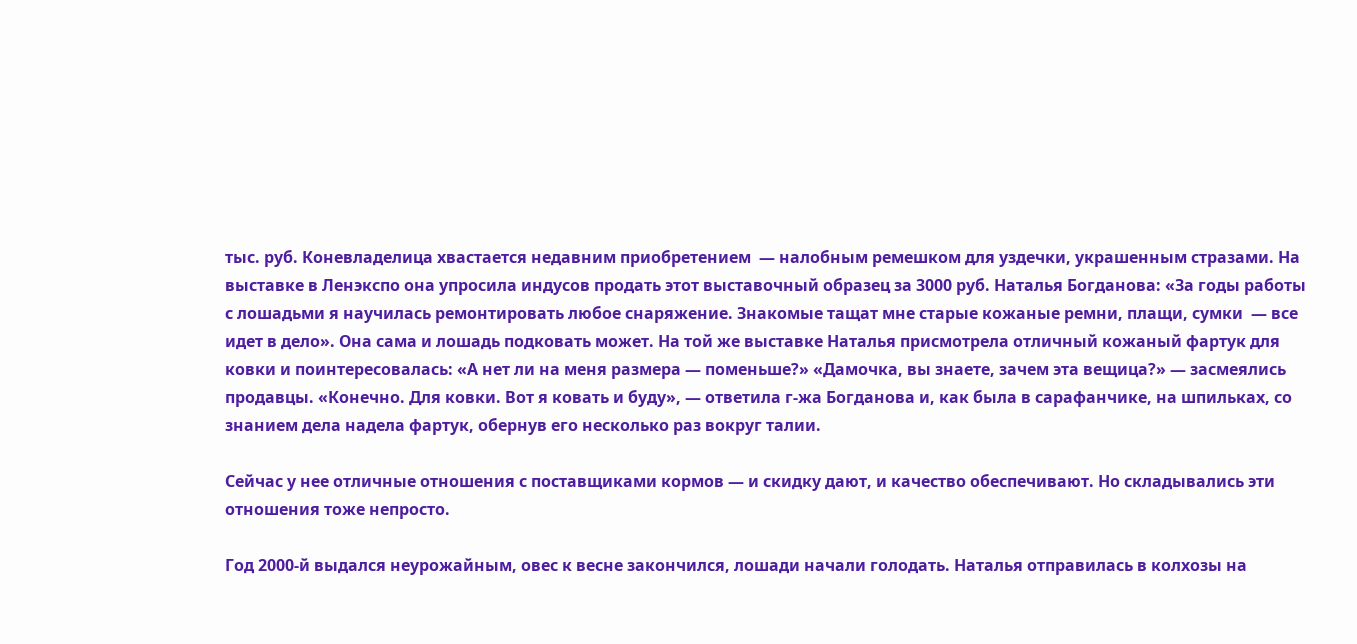тыс. руб. Коневладелица хвастается недавним приобретением  — налобным ремешком для уздечки, украшенным стразами. На выставке в Ленэкспо она упросила индусов продать этот выставочный образец за 3000 руб. Наталья Богданова: «За годы работы с лошадьми я научилась ремонтировать любое снаряжение. Знакомые тащат мне старые кожаные ремни, плащи, сумки  — все идет в дело». Она сама и лошадь подковать может. На той же выставке Наталья присмотрела отличный кожаный фартук для ковки и поинтересовалась: «А нет ли на меня размера — поменьше?» «Дамочка, вы знаете, зачем эта вещица?» — засмеялись продавцы. «Конечно. Для ковки. Вот я ковать и буду», — ответила г-жа Богданова и, как была в сарафанчике, на шпильках, со знанием дела надела фартук, обернув его несколько раз вокруг талии.

Сейчас у нее отличные отношения с поставщиками кормов — и скидку дают, и качество обеспечивают. Но складывались эти отношения тоже непросто.

Год 2000-й выдался неурожайным, овес к весне закончился, лошади начали голодать. Наталья отправилась в колхозы на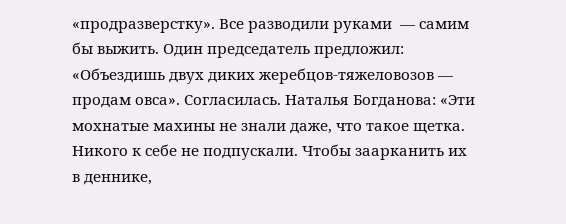«продразверстку». Все разводили руками  — самим бы выжить. Один председатель предложил: «Объездишь двух диких жеребцов-тяжеловозов — продам овса». Согласилась. Наталья Богданова: «Эти мохнатые махины не знали даже, что такое щетка. Никого к себе не подпускали. Чтобы заарканить их в деннике,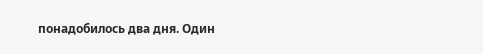понадобилось два дня. Один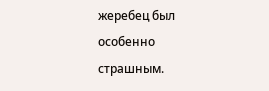жеребец был особенно страшным.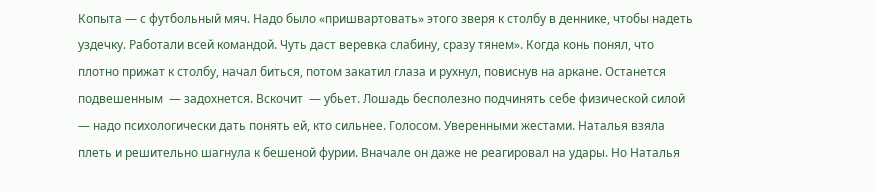Копыта — с футбольный мяч. Надо было «пришвартовать» этого зверя к столбу в деннике, чтобы надеть уздечку. Работали всей командой. Чуть даст веревка слабину, сразу тянем». Когда конь понял, что плотно прижат к столбу, начал биться, потом закатил глаза и рухнул, повиснув на аркане. Останется подвешенным  — задохнется. Вскочит  — убьет. Лошадь бесполезно подчинять себе физической силой  — надо психологически дать понять ей, кто сильнее. Голосом. Уверенными жестами. Наталья взяла плеть и решительно шагнула к бешеной фурии. Вначале он даже не реагировал на удары. Но Наталья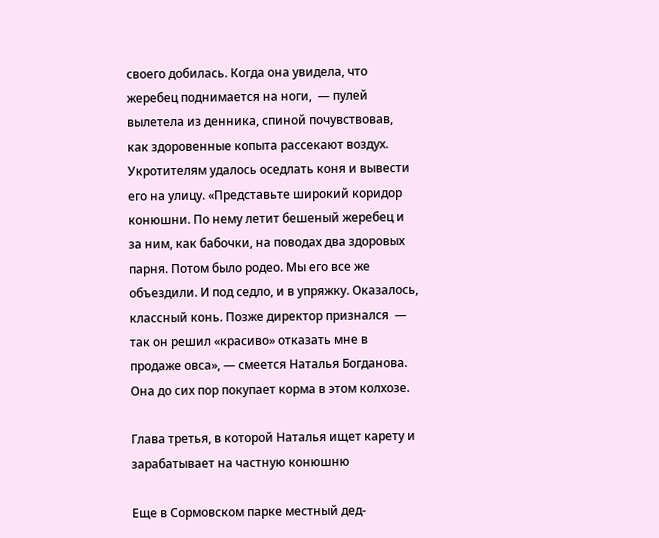своего добилась. Когда она увидела, что жеребец поднимается на ноги,  — пулей вылетела из денника, спиной почувствовав, как здоровенные копыта рассекают воздух. Укротителям удалось оседлать коня и вывести его на улицу. «Представьте широкий коридор конюшни. По нему летит бешеный жеребец и за ним, как бабочки, на поводах два здоровых парня. Потом было родео. Мы его все же объездили. И под седло, и в упряжку. Оказалось, классный конь. Позже директор признался  — так он решил «красиво» отказать мне в продаже овса», — смеется Наталья Богданова. Она до сих пор покупает корма в этом колхозе.

Глава третья, в которой Наталья ищет карету и зарабатывает на частную конюшню

Еще в Сормовском парке местный дед-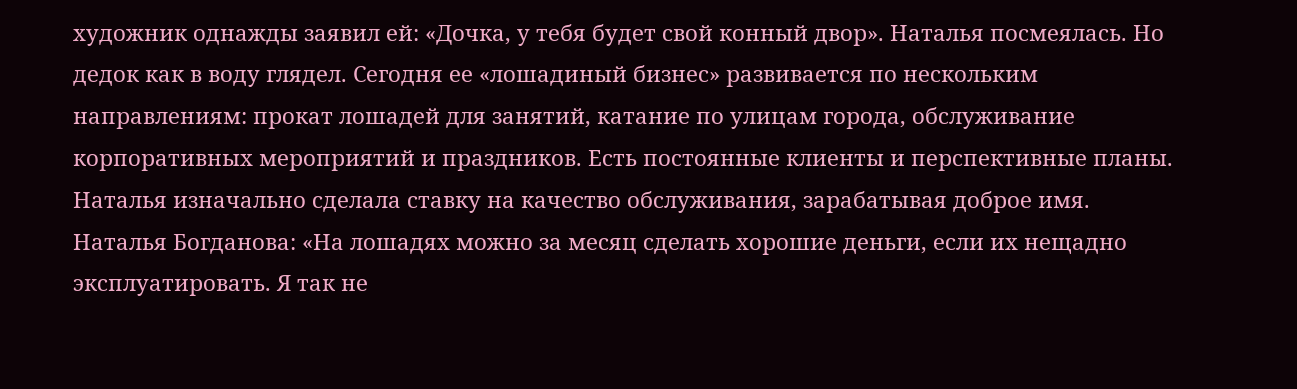художник однажды заявил ей: «Дочка, у тебя будет свой конный двор». Наталья посмеялась. Но дедок как в воду глядел. Сегодня ее «лошадиный бизнес» развивается по нескольким направлениям: прокат лошадей для занятий, катание по улицам города, обслуживание корпоративных мероприятий и праздников. Есть постоянные клиенты и перспективные планы. Наталья изначально сделала ставку на качество обслуживания, зарабатывая доброе имя. Наталья Богданова: «На лошадях можно за месяц сделать хорошие деньги, если их нещадно эксплуатировать. Я так не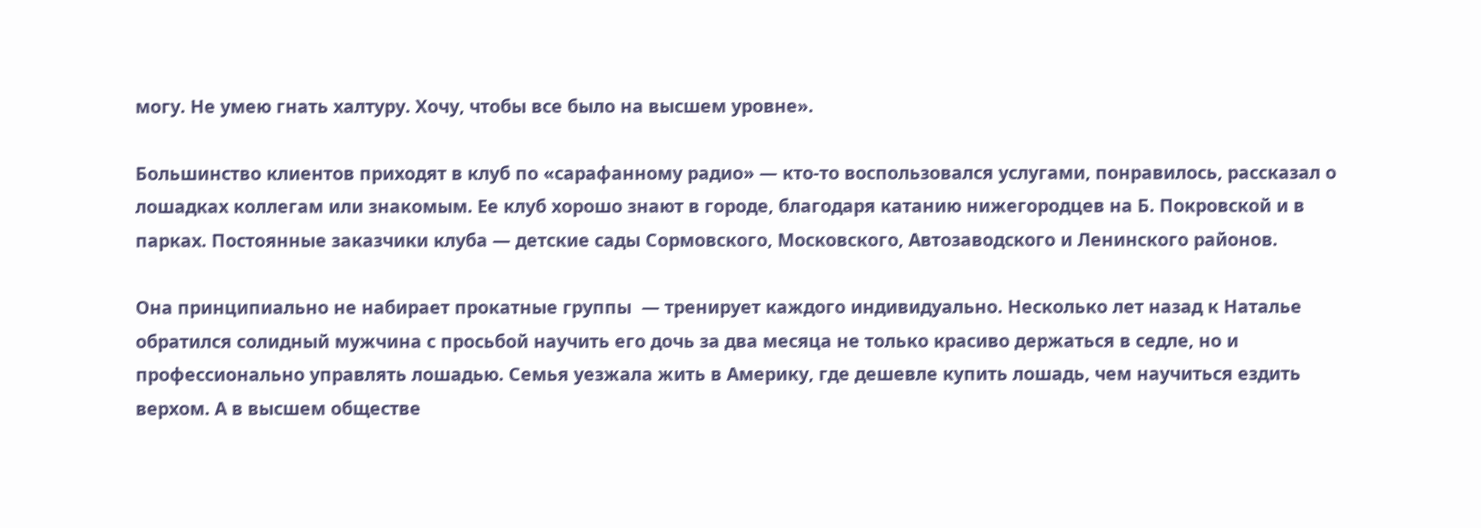могу. Не умею гнать халтуру. Хочу, чтобы все было на высшем уровне».

Большинство клиентов приходят в клуб по «сарафанному радио» — кто-то воспользовался услугами, понравилось, рассказал о лошадках коллегам или знакомым. Ее клуб хорошо знают в городе, благодаря катанию нижегородцев на Б. Покровской и в парках. Постоянные заказчики клуба — детские сады Сормовского, Московского, Автозаводского и Ленинского районов.

Она принципиально не набирает прокатные группы  — тренирует каждого индивидуально. Несколько лет назад к Наталье обратился солидный мужчина с просьбой научить его дочь за два месяца не только красиво держаться в седле, но и профессионально управлять лошадью. Семья уезжала жить в Америку, где дешевле купить лошадь, чем научиться ездить верхом. А в высшем обществе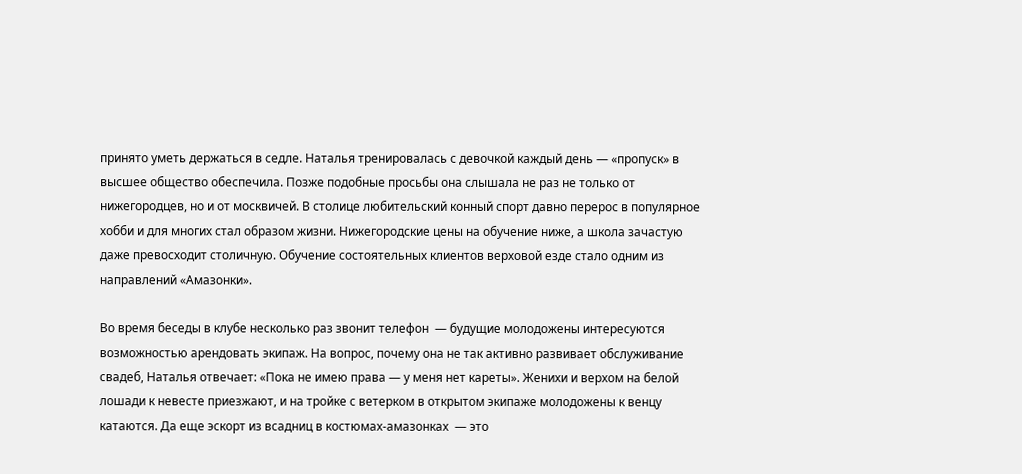принято уметь держаться в седле. Наталья тренировалась с девочкой каждый день — «пропуск» в высшее общество обеспечила. Позже подобные просьбы она слышала не раз не только от нижегородцев, но и от москвичей. В столице любительский конный спорт давно перерос в популярное хобби и для многих стал образом жизни. Нижегородские цены на обучение ниже, а школа зачастую даже превосходит столичную. Обучение состоятельных клиентов верховой езде стало одним из направлений «Амазонки».

Во время беседы в клубе несколько раз звонит телефон  — будущие молодожены интересуются возможностью арендовать экипаж. На вопрос, почему она не так активно развивает обслуживание свадеб, Наталья отвечает: «Пока не имею права — у меня нет кареты». Женихи и верхом на белой лошади к невесте приезжают, и на тройке с ветерком в открытом экипаже молодожены к венцу катаются. Да еще эскорт из всадниц в костюмах-амазонках  — это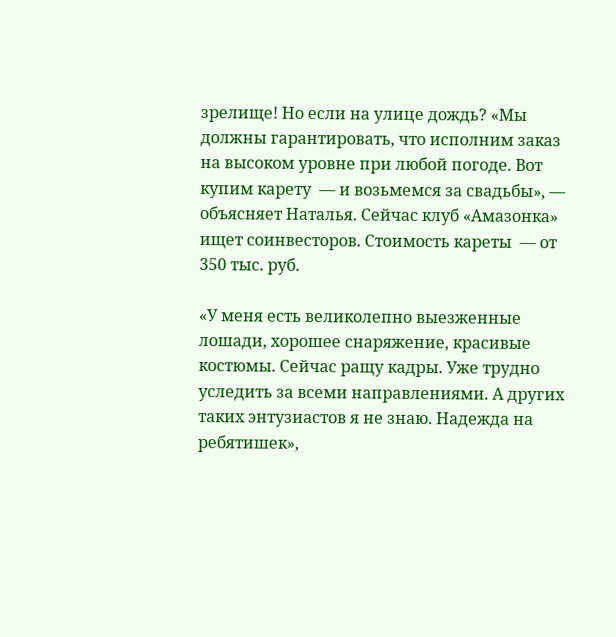зрелище! Но если на улице дождь? «Мы должны гарантировать, что исполним заказ на высоком уровне при любой погоде. Вот купим карету  — и возьмемся за свадьбы», — объясняет Наталья. Сейчас клуб «Амазонка» ищет соинвесторов. Стоимость кареты  — от 350 тыс. руб.

«У меня есть великолепно выезженные лошади, хорошее снаряжение, красивые костюмы. Сейчас ращу кадры. Уже трудно уследить за всеми направлениями. А других таких энтузиастов я не знаю. Надежда на ребятишек»,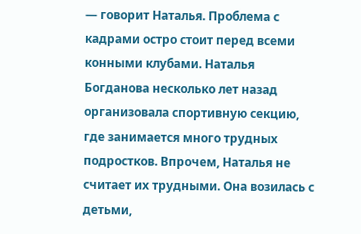— говорит Наталья. Проблема с кадрами остро стоит перед всеми конными клубами. Наталья Богданова несколько лет назад организовала спортивную секцию, где занимается много трудных подростков. Впрочем, Наталья не считает их трудными. Она возилась с детьми,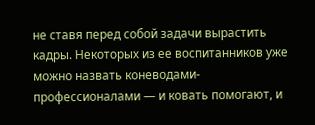не ставя перед собой задачи вырастить кадры. Некоторых из ее воспитанников уже можно назвать коневодами-профессионалами — и ковать помогают, и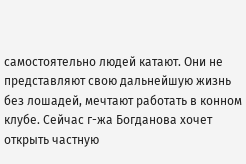самостоятельно людей катают. Они не представляют свою дальнейшую жизнь без лошадей, мечтают работать в конном клубе. Сейчас г-жа Богданова хочет открыть частную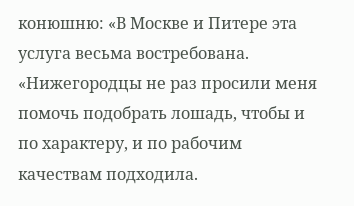конюшню: «В Москве и Питере эта услуга весьма востребована. «Нижегородцы не раз просили меня помочь подобрать лошадь, чтобы и по характеру, и по рабочим качествам подходила.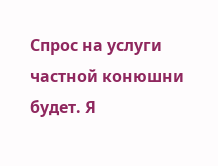Спрос на услуги частной конюшни будет. Я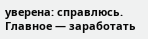уверена: справлюсь. Главное — заработать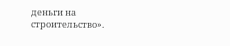деньги на строительство».